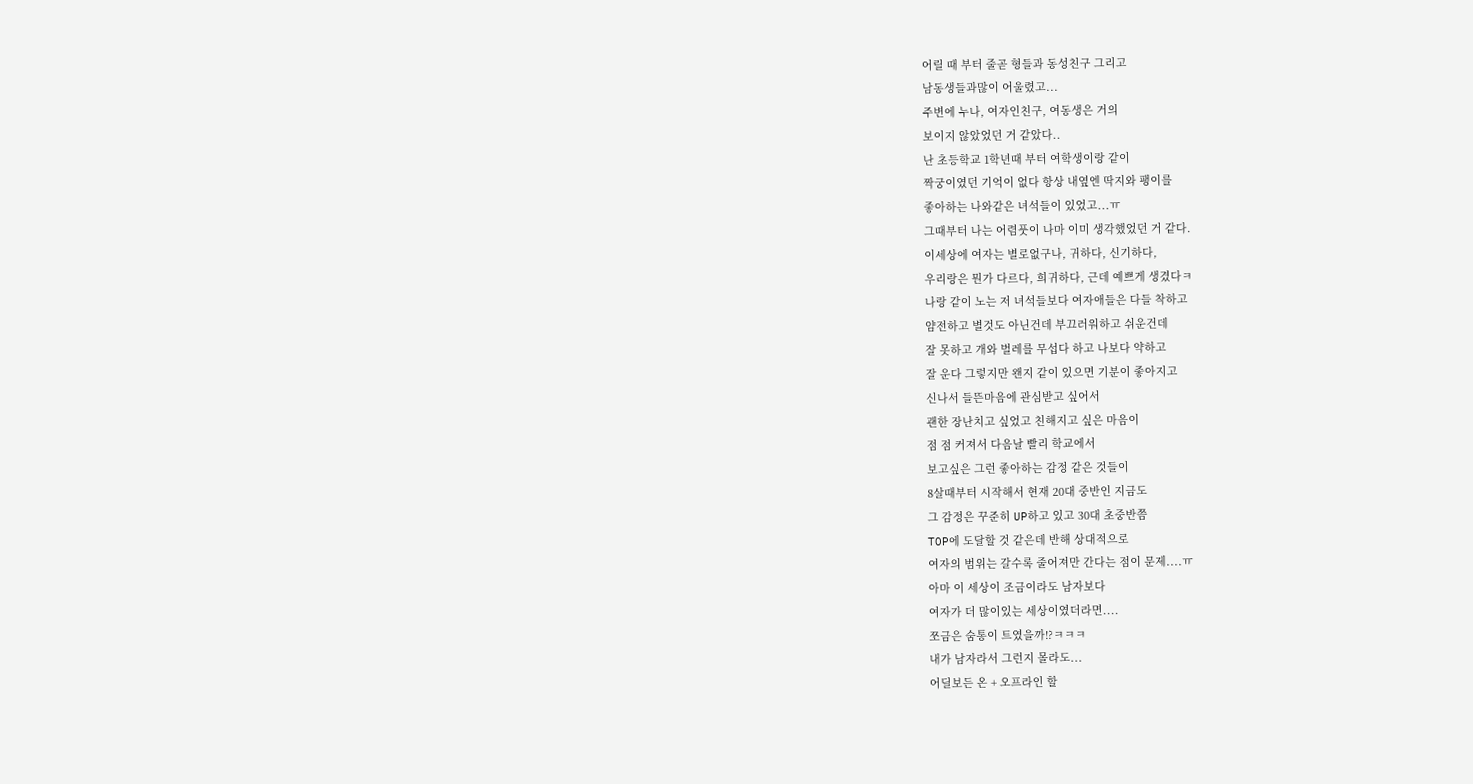어릴 때 부터 줄곧 형들과 동성친구 그리고
남동생들과많이 어울렸고...
주변에 누나, 여자인친구, 여동생은 거의
보이지 않았었던 거 같았다..
난 초등학교 1학년때 부터 여학생이랑 같이
짝궁이였던 기억이 없다 항상 내옆엔 딱지와 팽이를
좋아하는 나와같은 녀석들이 있었고...ㅠ
그때부터 나는 어렴풋이 나마 이미 생각했었던 거 같다.
이세상에 여자는 별로없구나, 귀하다, 신기하다,
우리랑은 뭔가 다르다, 희귀하다, 근데 예쁘게 생겼다ㅋ
나랑 같이 노는 저 녀석들보다 여자애들은 다들 착하고
얌전하고 별것도 아닌건데 부끄러워하고 쉬운건데
잘 못하고 개와 벌레를 무섭다 하고 나보다 약하고
잘 운다 그렇지만 왠지 같이 있으면 기분이 좋아지고
신나서 들뜬마음에 관심받고 싶어서
괜한 장난치고 싶었고 친해지고 싶은 마음이
점 점 커져서 다음날 빨리 학교에서
보고싶은 그런 좋아하는 감정 같은 것들이
8살때부터 시작해서 현재 20대 중반인 지금도
그 감정은 꾸준히 UP하고 있고 30대 초중반쯤
TOP에 도달할 것 같은데 반해 상대적으로
여자의 범위는 갈수록 줄어져만 간다는 점이 문제....ㅠ
아마 이 세상이 조금이라도 남자보다
여자가 더 많이있는 세상이였더라면....
쪼금은 숨통이 트였을까!?ㅋㅋㅋ
내가 남자라서 그런지 몰라도...
어딜보든 온 + 오프라인 할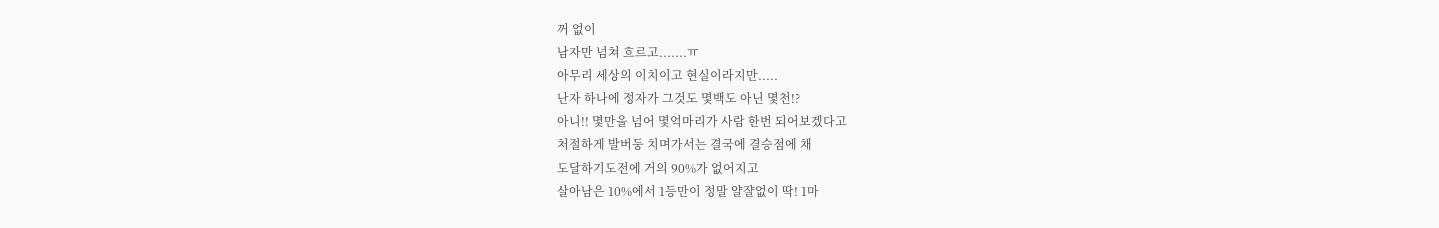꺼 없이
남자만 넘쳐 흐르고.......ㅠ
아무리 세상의 이치이고 현실이라지만.....
난자 하나에 정자가 그것도 몇백도 아닌 몇천!?
아니!! 몇만을 넘어 몇억마리가 사람 한번 되어보겠다고
처절하게 발버둥 치며가서는 결국에 결승점에 채
도달하기도전에 거의 90%가 없어지고
살아남은 10%에서 1등만이 정말 얄쟐없이 딱! 1마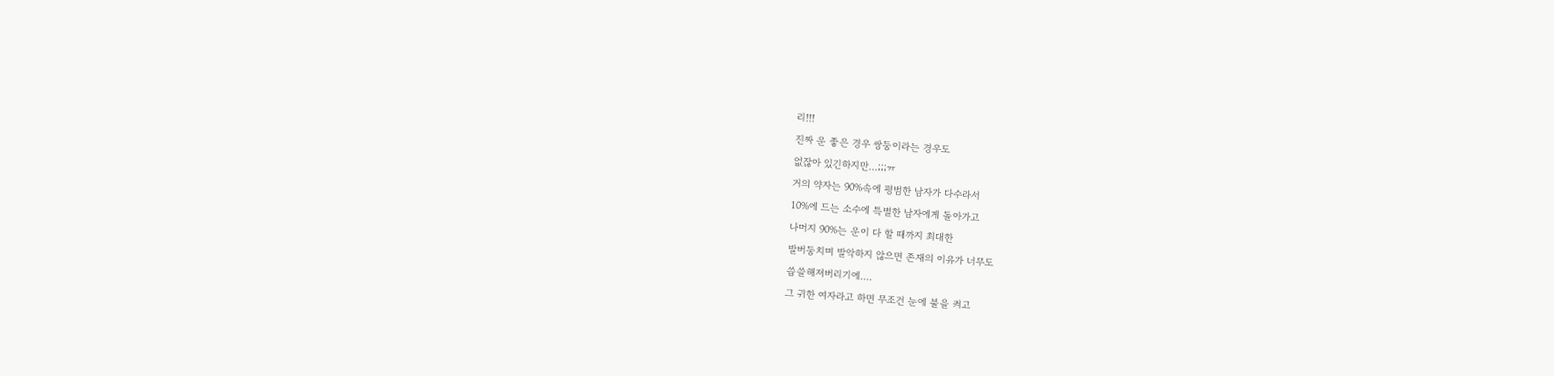리!!!
진짜 운 좋은 경우 쌍둥이라는 경우도
없잖아 있긴하지만...;;;ㅠ
거의 약자는 90%속에 평범한 남자가 다수라서
10%에 드는 소수에 특별한 남자에게 돌아가고
나머지 90%는 운이 다 할 때까지 최대한
발버둥치며 발악하지 않으면 존재의 이유가 너무도
씁쓸해져버리기에....
그 귀한 여자라고 하면 무조건 눈에 불을 켜고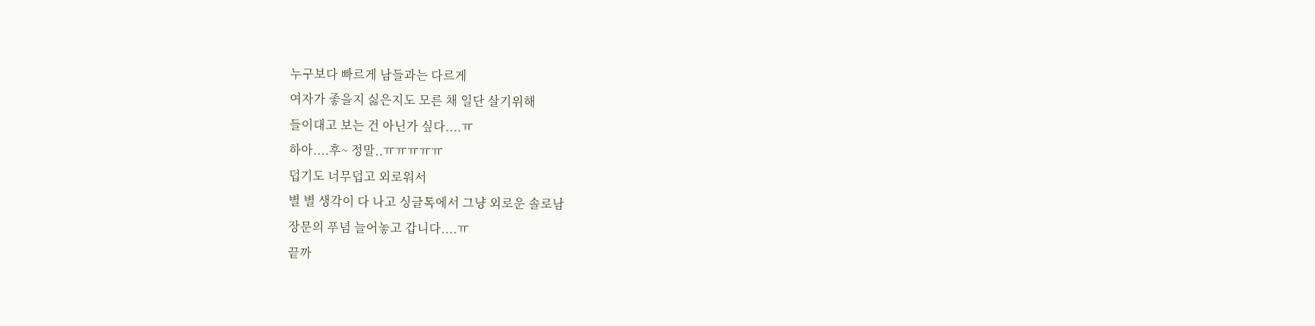누구보다 빠르게 남들과는 다르게
여자가 좋을지 싫은지도 모른 채 일단 살기위해
들이대고 보는 건 아닌가 싶다....ㅠ
하아....후~ 정말..ㅠㅠㅠㅠㅠ
덥기도 너무덥고 외로워서
별 별 생각이 다 나고 싱글톡에서 그냥 외로운 솔로남
장문의 푸념 늘어놓고 갑니다....ㅠ
끝까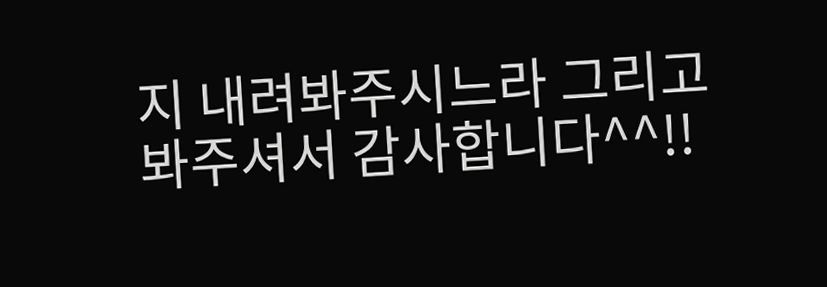지 내려봐주시느라 그리고 봐주셔서 감사합니다^^!!